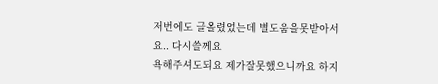저번에도 글올렸었는데 별도움을못받아서요.. 다시쓸께요
욕해주셔도되요 제가잘못했으니까요 하지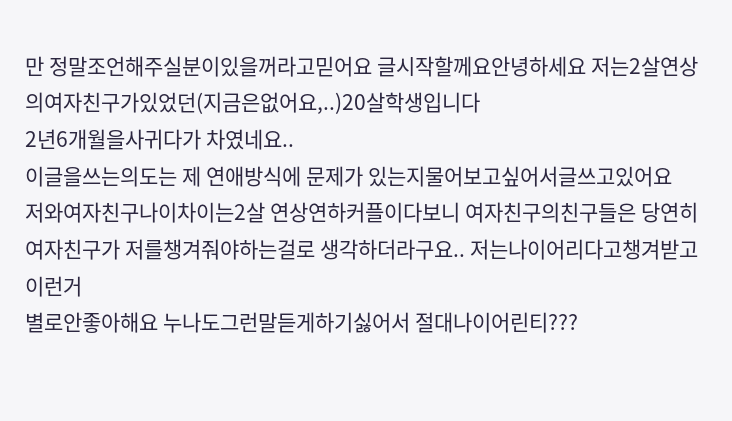만 정말조언해주실분이있을꺼라고믿어요 글시작할께요안녕하세요 저는2살연상의여자친구가있었던(지금은없어요,..)20살학생입니다
2년6개월을사귀다가 차였네요..
이글을쓰는의도는 제 연애방식에 문제가 있는지물어보고싶어서글쓰고있어요
저와여자친구나이차이는2살 연상연하커플이다보니 여자친구의친구들은 당연히
여자친구가 저를챙겨줘야하는걸로 생각하더라구요.. 저는나이어리다고챙겨받고 이런거
별로안좋아해요 누나도그런말듣게하기싫어서 절대나이어린티???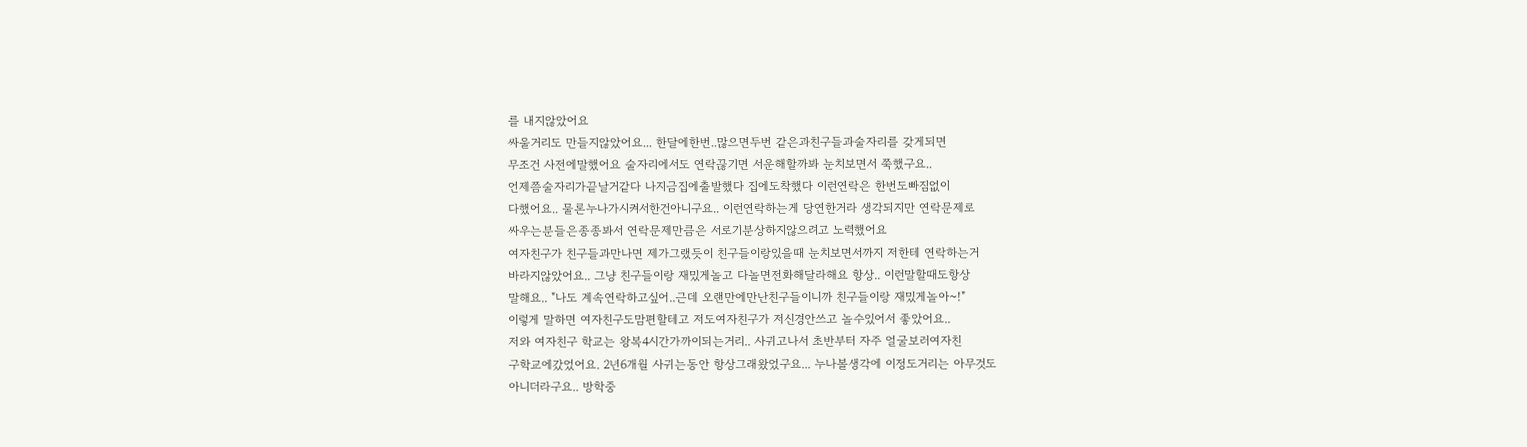를 내지않았어요
싸울거리도 만들지않았어요... 한달에한번..많으면두번 같은과친구들과술자리를 갖게되면
무조건 사전에말했어요 술자리에서도 연락끊기면 서운해할까봐 눈치보면서 쭉했구요..
언제쯤술자리가끝날거같다 나지금집에출발했다 집에도착했다 이런연락은 한번도빠짐없이
다했어요.. 물론누나가시켜서한건아니구요.. 이런연락하는게 당연한거라 생각되지만 연락문제로
싸우는분들은종종봐서 연락문제만큼은 서로기분상하지않으려고 노력했어요
여자친구가 친구들과만나면 제가그랬듯이 친구들이랑있을때 눈치보면서까지 저한테 연락하는거
바라지않았어요.. 그냥 친구들이랑 재밌게놀고 다놀면전화해달라해요 항상.. 이런말할때도항상
말해요.. "나도 계속연락하고싶어..근데 오랜만에만난친구들이니까 친구들이랑 재밌게놀아~!"
이렇게 말하면 여자친구도맘편할테고 저도여자친구가 저신경안쓰고 놀수있어서 좋았어요..
저와 여자친구 학교는 왕복4시간가까이되는거리.. 사귀고나서 초반부터 자주 얼굴보러여자친
구학교에갔었어요. 2년6개월 사귀는동안 항상그래왔었구요... 누나볼생각에 이정도거리는 아무것도
아니더라구요.. 방학중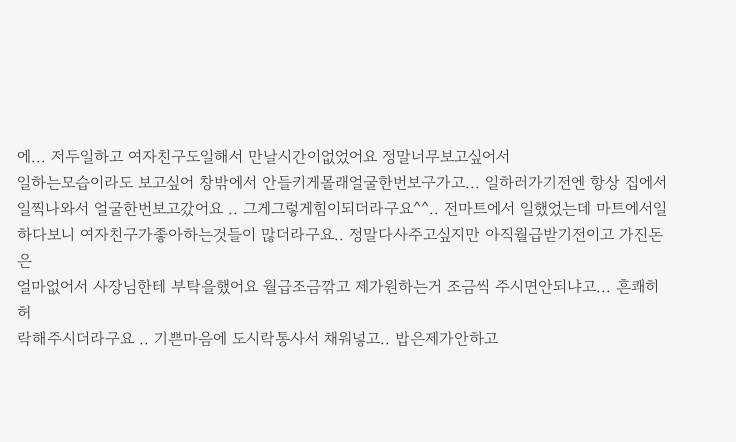에... 저두일하고 여자친구도일해서 만날시간이없었어요 정말너무보고싶어서
일하는모습이라도 보고싶어 창밖에서 안들키게몰래얼굴한번보구가고... 일하러가기전엔 항상 집에서
일찍나와서 얼굴한번보고갔어요 .. 그게그렇게힘이되더라구요^^.. 전마트에서 일했었는데 마트에서일
하다보니 여자친구가좋아하는것들이 많더라구요.. 정말다사주고싶지만 아직월급받기전이고 가진돈은
얼마없어서 사장님한테 부탁을했어요 월급조금깎고 제가원하는거 조금씩 주시면안되냐고... 흔쾌히허
락해주시더라구요 .. 기쁜마음에 도시락통사서 채워넣고.. 밥은제가안하고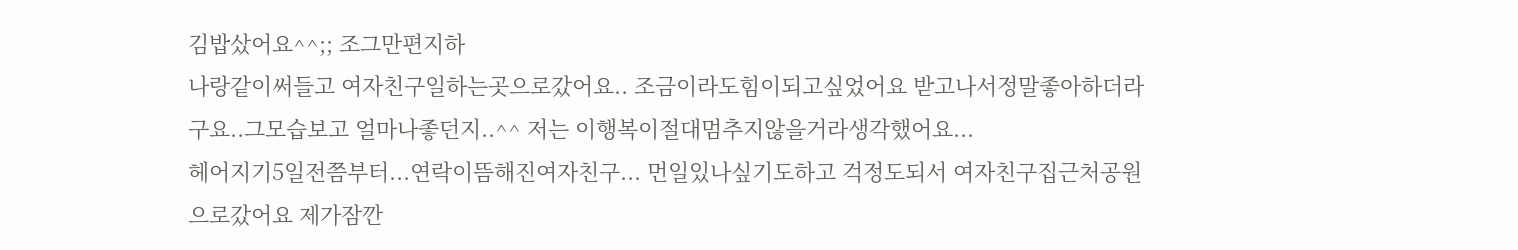김밥샀어요^^;; 조그만편지하
나랑같이써들고 여자친구일하는곳으로갔어요.. 조금이라도힘이되고싶었어요 받고나서정말좋아하더라
구요..그모습보고 얼마나좋던지..^^ 저는 이행복이절대멈추지않을거라생각했어요...
헤어지기5일전쯤부터...연락이뜸해진여자친구... 먼일있나싶기도하고 걱정도되서 여자친구집근처공원
으로갔어요 제가잠깐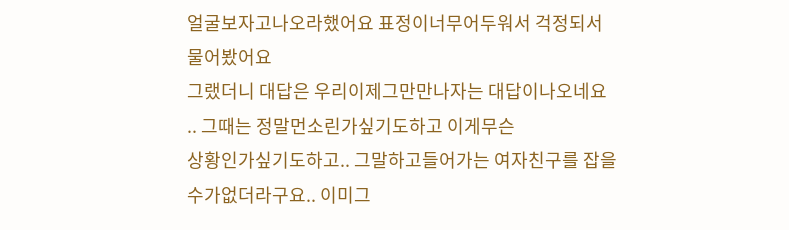얼굴보자고나오라했어요 표정이너무어두워서 걱정되서물어봤어요
그랬더니 대답은 우리이제그만만나자는 대답이나오네요 .. 그때는 정말먼소린가싶기도하고 이게무슨
상황인가싶기도하고.. 그말하고들어가는 여자친구를 잡을수가없더라구요.. 이미그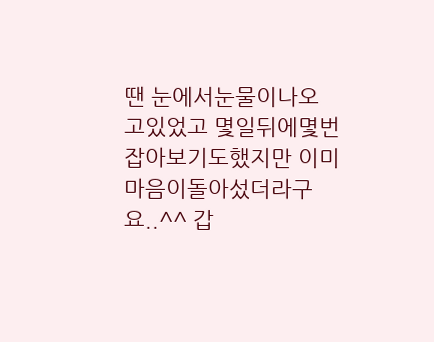땐 눈에서눈물이나오
고있었고 몇일뒤에몇번잡아보기도했지만 이미마음이돌아섰더라구요..^^ 갑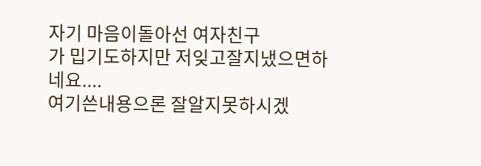자기 마음이돌아선 여자친구
가 밉기도하지만 저잊고잘지냈으면하네요....
여기쓴내용으론 잘알지못하시겠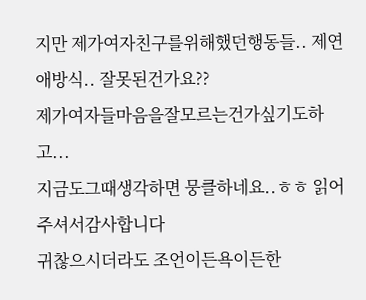지만 제가여자친구를위해했던행동들.. 제연애방식.. 잘못된건가요??
제가여자들마음을잘모르는건가싶기도하고...
지금도그때생각하면 뭉클하네요..ㅎㅎ 읽어주셔서감사합니다
귀찮으시더라도 조언이든욕이든한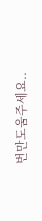번만도움주세요..